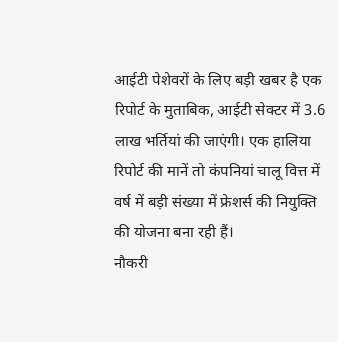आईटी पेशेवरों के लिए बड़ी खबर है एक रिपोर्ट के मुताबिक, आईटी सेक्टर में 3.6 लाख भर्तियां की जाएंगी। एक हालिया रिपोर्ट की मानें तो कंपनियां चालू वित्त में वर्ष में बड़ी संख्या में फ्रेशर्स की नियुक्ति की योजना बना रही हैं।
नौकरी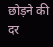छोड़ने की दर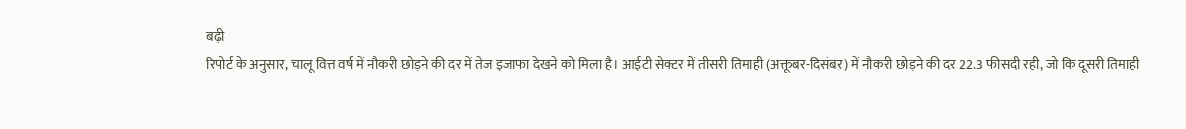बढ़ी
रिपोर्ट के अनुसार, चालू वित्त वर्ष में नौकरी छोड़ने की दर में तेज इजाफा देखने को मिला है। आईटी सेक्टर में तीसरी तिमाही (अक्तूबर-दिसंबर) में नौकरी छोड़ने की दर 22.3 फीसदी रही, जो कि दूसरी तिमाही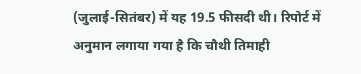(जुलाई-सितंबर) में यह 19.5 फीसदी थी। रिपोर्ट में अनुमान लगाया गया है कि चौथी तिमाही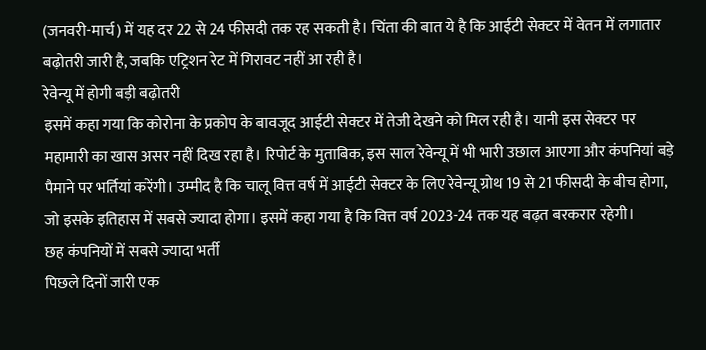(जनवरी-मार्च) में यह दर 22 से 24 फीसदी तक रह सकती है। चिंता की बात ये है कि आईटी सेक्टर में वेतन में लगातार बढ़ोतरी जारी है, जबकि एट्रिशन रेट में गिरावट नहीं आ रही है।
रेवेन्यू में होगी बड़ी बढ़ोतरी
इसमें कहा गया कि कोरोना के प्रकोप के बावजूद आईटी सेक्टर में तेजी देखने को मिल रही है। यानी इस सेक्टर पर महामारी का खास असर नहीं दिख रहा है। रिपोर्ट के मुताबिक, इस साल रेवेन्यू में भी भारी उछाल आएगा और कंपनियां बड़े पैमाने पर भर्तियां करेंगी। उम्मीद है कि चालू वित्त वर्ष में आईटी सेक्टर के लिए रेवेन्यू ग्रोथ 19 से 21 फीसदी के बीच होगा, जो इसके इतिहास में सबसे ज्यादा होगा। इसमें कहा गया है कि वित्त वर्ष 2023-24 तक यह बढ़त बरकरार रहेगी।
छह कंपनियों में सबसे ज्यादा भर्ती
पिछले दिनों जारी एक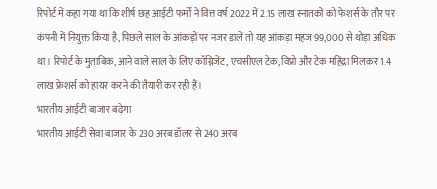रिपोर्ट में कहा गया था कि शीर्ष छह आईटी फर्मों ने वित्त वर्ष 2022 में 2.15 लाख स्नातकों को फेशर्स के तौर पर कंपनी में नियुक्त किया है, पिछले साल के आंकड़ों पर नजर डालें तो यह आंकड़ा महज 99,000 से थोड़ा अधिक था। रिपोर्ट के मुताबिक, आने वाले साल के लिए कॉग्निजेंट, एचसीएल टेक, विप्रो और टेक महिंद्रा मिलकर 1.4 लाख फ्रेशर्स को हायर करने की तैयारी कर रही हैं।
भारतीय आईटी बाजार बढ़ेगा
भारतीय आईटी सेवा बाजार के 230 अरब डॉलर से 240 अरब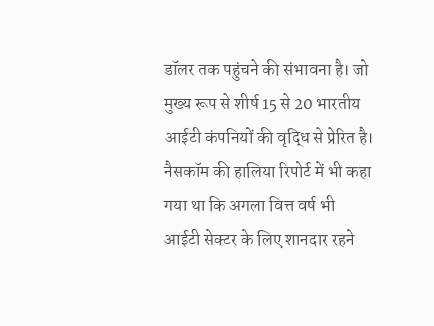डॉलर तक पहुंचने की संभावना है। जो मुख्य रूप से शीर्ष 15 से 20 भारतीय आईटी कंपनियों की वृद्धि से प्रेरित है। नैसकॉम की हालिया रिपोर्ट में भी कहा गया था कि अगला वित्त वर्ष भी आईटी सेक्टर के लिए शानदार रहने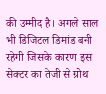की उम्मीद है। अगले साल भी डिजिटल डिमांड बनी रहेगी जिसके कारण इस सेक्टर का तेजी से ग्रोथ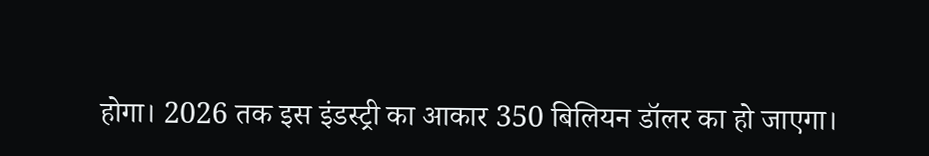होगा। 2026 तक इस इंडस्ट्री का आकार 350 बिलियन डॉलर का हो जाएगा।